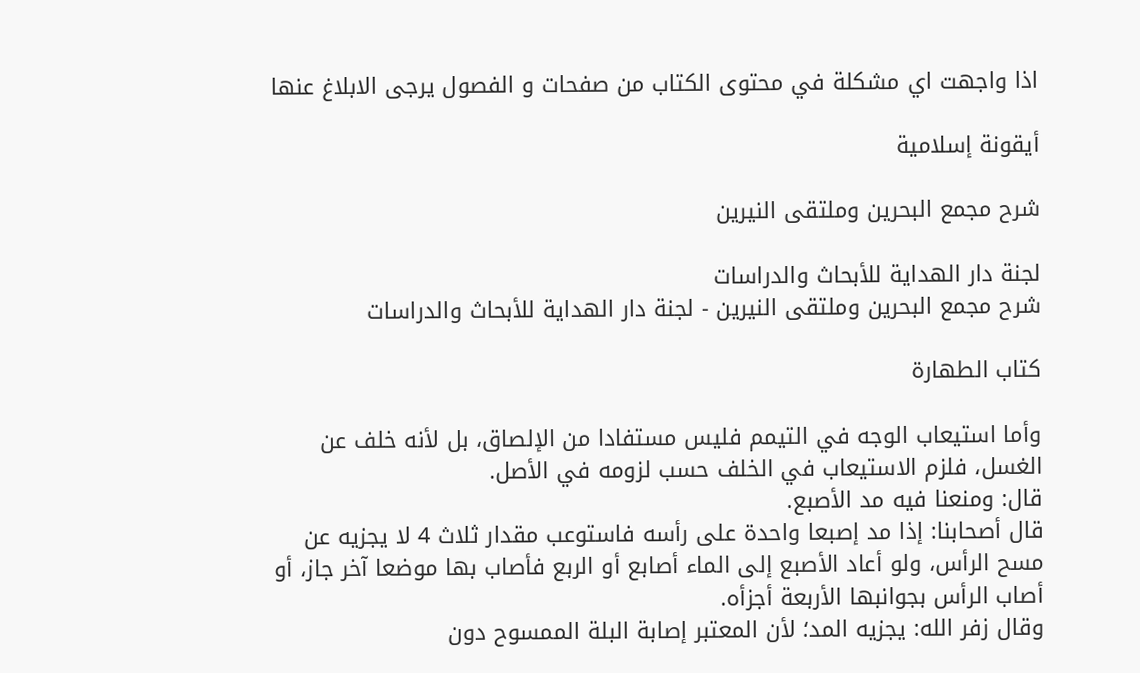اذا واجهت اي مشكلة في محتوى الكتاب من صفحات و الفصول يرجى الابلاغ عنها

أيقونة إسلامية

شرح مجمع البحرين وملتقى النيرين

لجنة دار الهداية للأبحاث والدراسات
شرح مجمع البحرين وملتقى النيرين - لجنة دار الهداية للأبحاث والدراسات

كتاب الطهارة

وأما استيعاب الوجه في التيمم فليس مستفادا من الإلصاق، بل لأنه خلف عن الغسل، فلزم الاستيعاب في الخلف حسب لزومه في الأصل.
قال: ومنعنا فيه مد الأصبع.
قال أصحابنا: إذا مد إصبعا واحدة على رأسه فاستوعب مقدار ثلاث 4 لا يجزيه عن مسح الرأس، ولو أعاد الأصبع إلى الماء أصابع أو الربع فأصاب بها موضعا آخر جاز، أو أصاب الرأس بجوانبها الأربعة أجزأه.
وقال زفر الله: يجزيه المد؛ لأن المعتبر إصابة البلة الممسوح دون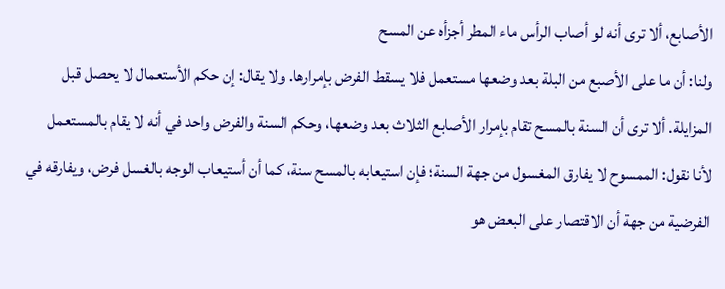الأصابع، ألا ترى أنه لو أصاب الرأس ماء المطر أجزأه عن المسح
ولنا: أن ما على الأصبع من البلة بعد وضعها مستعمل فلا يسقط الفرض بإمرارها. ولا يقال: إن حكم الأستعمال لا يحصل قبل المزايلة. ألا ترى أن السنة بالمسح تقام بإمرار الأصابع الثلاث بعد وضعها، وحكم السنة والفرض واحد في أنه لا يقام بالمستعمل
لأنا نقول: الممسوح لا يفارق المغسول من جهة السنة؛ فإن استيعابه بالمسح سنة، كما أن أستيعاب الوجه بالغسل فرض، ويفارقه في الفرضية من جهة أن الاقتصار على البعض هو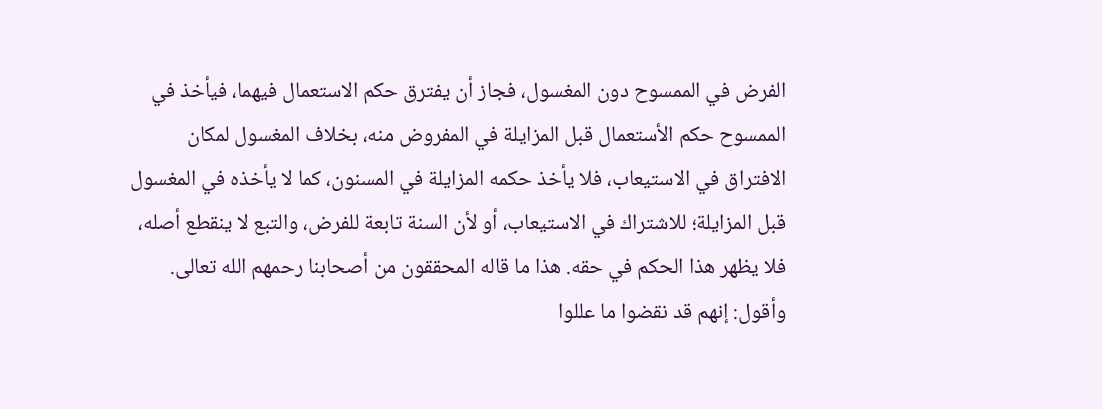الفرض في الممسوح دون المغسول، فجاز أن يفترق حكم الاستعمال فيهما، فيأخذ في الممسوح حكم الأستعمال قبل المزايلة في المفروض منه، بخلاف المغسول لمكان الافتراق في الاستيعاب، فلا يأخذ حكمه المزايلة في المسنون، كما لا يأخذه في المغسول قبل المزايلة؛ للاشتراك في الاستيعاب، أو لأن السنة تابعة للفرض، والتبع لا ينقطع أصله، فلا يظهر هذا الحكم في حقه. هذا ما قاله المحققون من أصحابنا رحمهم الله تعالى.
وأقول: إنهم قد نقضوا ما عللوا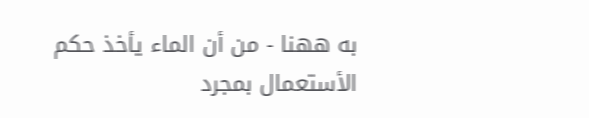به ههنا - من أن الماء يأخذ حكم الأستعمال بمجرد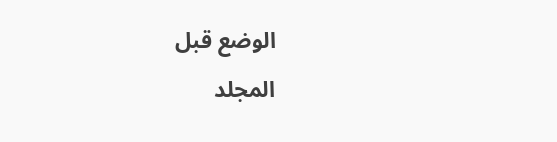الوضع قبل
المجلد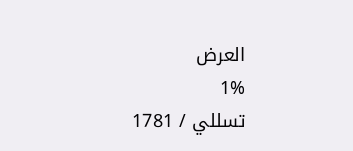العرض
1%
تسللي / 1781